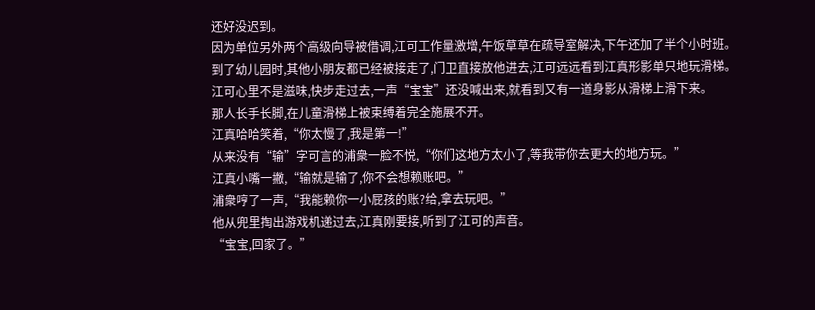还好没迟到。
因为单位另外两个高级向导被借调,江可工作量激增,午饭草草在疏导室解决,下午还加了半个小时班。
到了幼儿园时,其他小朋友都已经被接走了,门卫直接放他进去,江可远远看到江真形影单只地玩滑梯。
江可心里不是滋味,快步走过去,一声“宝宝”还没喊出来,就看到又有一道身影从滑梯上滑下来。
那人长手长脚,在儿童滑梯上被束缚着完全施展不开。
江真哈哈笑着,“你太慢了,我是第一!”
从来没有“输”字可言的浦衆一脸不悦,“你们这地方太小了,等我带你去更大的地方玩。”
江真小嘴一撇,“输就是输了,你不会想赖账吧。”
浦衆哼了一声,“我能赖你一小屁孩的账?给,拿去玩吧。”
他从兜里掏出游戏机递过去,江真刚要接,听到了江可的声音。
“宝宝,回家了。”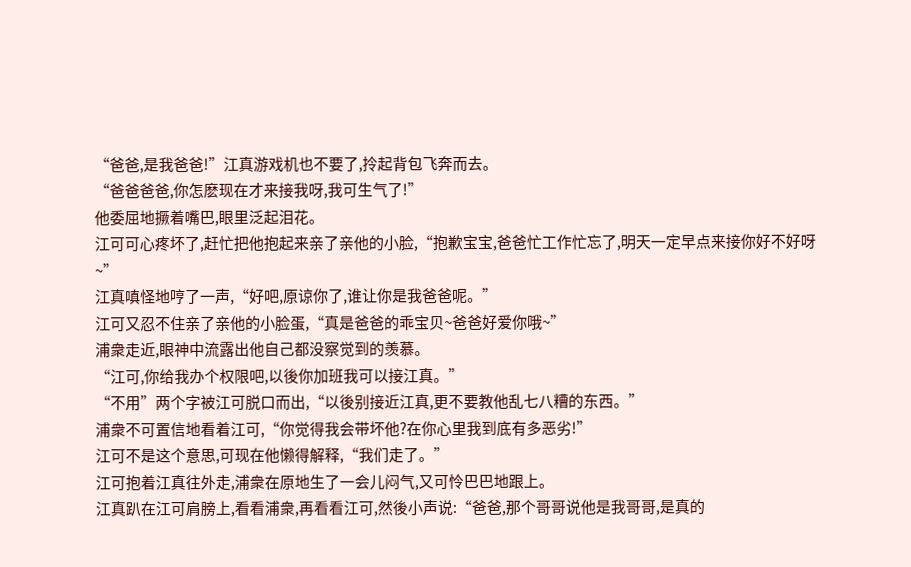“爸爸,是我爸爸!”江真游戏机也不要了,拎起背包飞奔而去。
“爸爸爸爸,你怎麽现在才来接我呀,我可生气了!”
他委屈地撅着嘴巴,眼里泛起泪花。
江可可心疼坏了,赶忙把他抱起来亲了亲他的小脸,“抱歉宝宝,爸爸忙工作忙忘了,明天一定早点来接你好不好呀~”
江真嗔怪地哼了一声,“好吧,原谅你了,谁让你是我爸爸呢。”
江可又忍不住亲了亲他的小脸蛋,“真是爸爸的乖宝贝~爸爸好爱你哦~”
浦衆走近,眼神中流露出他自己都没察觉到的羡慕。
“江可,你给我办个权限吧,以後你加班我可以接江真。”
“不用”两个字被江可脱口而出,“以後别接近江真,更不要教他乱七八糟的东西。”
浦衆不可置信地看着江可,“你觉得我会带坏他?在你心里我到底有多恶劣!”
江可不是这个意思,可现在他懒得解释,“我们走了。”
江可抱着江真往外走,浦衆在原地生了一会儿闷气,又可怜巴巴地跟上。
江真趴在江可肩膀上,看看浦衆,再看看江可,然後小声说:“爸爸,那个哥哥说他是我哥哥,是真的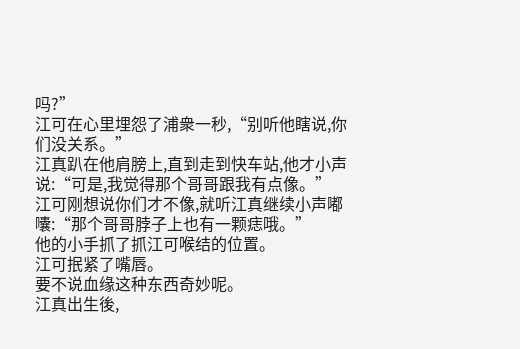吗?”
江可在心里埋怨了浦衆一秒,“别听他瞎说,你们没关系。”
江真趴在他肩膀上,直到走到快车站,他才小声说:“可是,我觉得那个哥哥跟我有点像。”
江可刚想说你们才不像,就听江真继续小声嘟囔:“那个哥哥脖子上也有一颗痣哦。”
他的小手抓了抓江可喉结的位置。
江可抿紧了嘴唇。
要不说血缘这种东西奇妙呢。
江真出生後,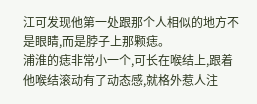江可发现他第一处跟那个人相似的地方不是眼睛,而是脖子上那颗痣。
浦淮的痣非常小一个,可长在喉结上,跟着他喉结滚动有了动态感,就格外惹人注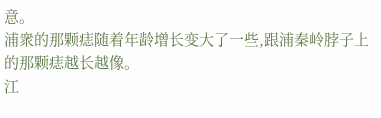意。
浦衆的那颗痣随着年龄增长变大了一些,跟浦秦岭脖子上的那颗痣越长越像。
江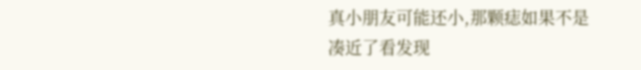真小朋友可能还小,那颗痣如果不是凑近了看发现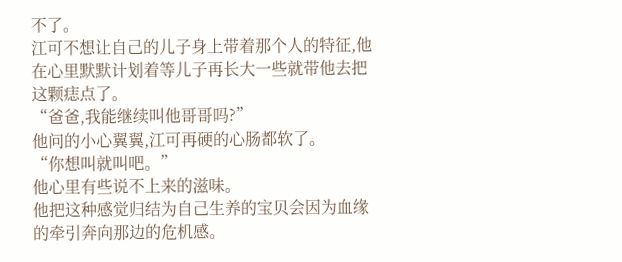不了。
江可不想让自己的儿子身上带着那个人的特征,他在心里默默计划着等儿子再长大一些就带他去把这颗痣点了。
“爸爸,我能继续叫他哥哥吗?”
他问的小心翼翼,江可再硬的心肠都软了。
“你想叫就叫吧。”
他心里有些说不上来的滋味。
他把这种感觉归结为自己生养的宝贝会因为血缘的牵引奔向那边的危机感。